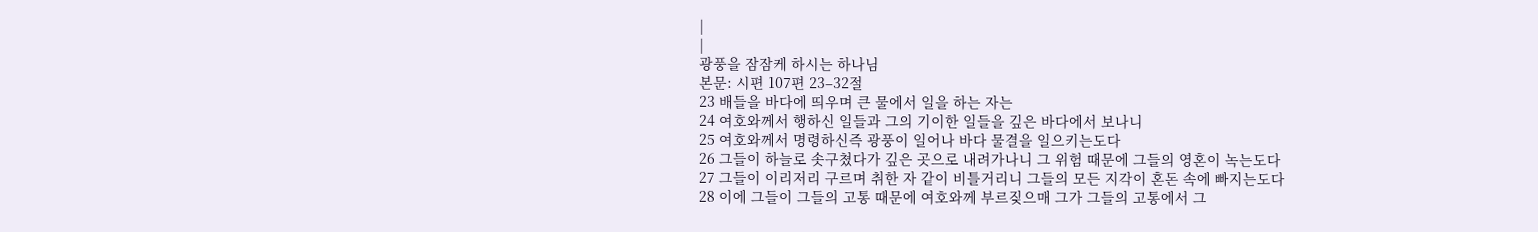|
|
광풍을 잠잠케 하시는 하나님
본문: 시편 107편 23–32절
23 배들을 바다에 띄우며 큰 물에서 일을 하는 자는
24 여호와께서 행하신 일들과 그의 기이한 일들을 깊은 바다에서 보나니
25 여호와께서 명령하신즉 광풍이 일어나 바다 물결을 일으키는도다
26 그들이 하늘로 솟구쳤다가 깊은 곳으로 내려가나니 그 위험 때문에 그들의 영혼이 녹는도다
27 그들이 이리저리 구르며 취한 자 같이 비틀거리니 그들의 모든 지각이 혼돈 속에 빠지는도다
28 이에 그들이 그들의 고통 때문에 여호와께 부르짖으매 그가 그들의 고통에서 그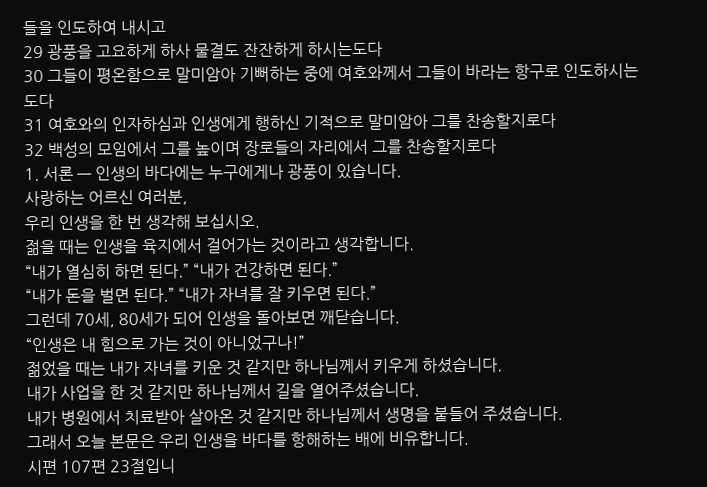들을 인도하여 내시고
29 광풍을 고요하게 하사 물결도 잔잔하게 하시는도다
30 그들이 평온함으로 말미암아 기뻐하는 중에 여호와께서 그들이 바라는 항구로 인도하시는도다
31 여호와의 인자하심과 인생에게 행하신 기적으로 말미암아 그를 찬송할지로다
32 백성의 모임에서 그를 높이며 장로들의 자리에서 그를 찬송할지로다
1. 서론 — 인생의 바다에는 누구에게나 광풍이 있습니다.
사랑하는 어르신 여러분,
우리 인생을 한 번 생각해 보십시오.
젊을 때는 인생을 육지에서 걸어가는 것이라고 생각합니다.
“내가 열심히 하면 된다.” “내가 건강하면 된다.”
“내가 돈을 벌면 된다.” “내가 자녀를 잘 키우면 된다.”
그런데 70세, 80세가 되어 인생을 돌아보면 깨닫습니다.
“인생은 내 힘으로 가는 것이 아니었구나!”
젊었을 때는 내가 자녀를 키운 것 같지만 하나님께서 키우게 하셨습니다.
내가 사업을 한 것 같지만 하나님께서 길을 열어주셨습니다.
내가 병원에서 치료받아 살아온 것 같지만 하나님께서 생명을 붙들어 주셨습니다.
그래서 오늘 본문은 우리 인생을 바다를 항해하는 배에 비유합니다.
시편 107편 23절입니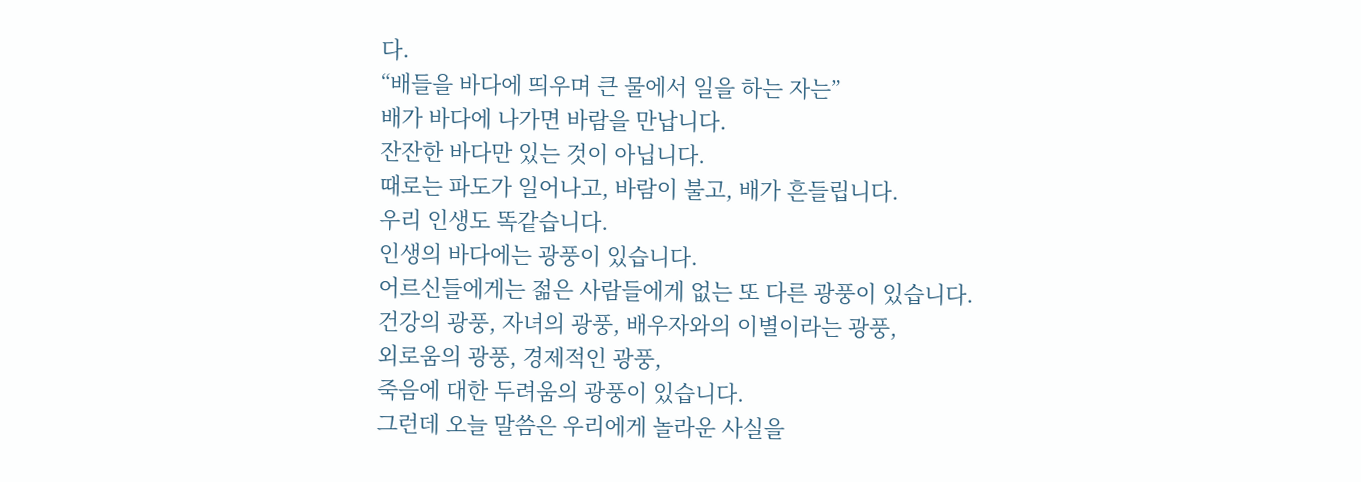다.
“배들을 바다에 띄우며 큰 물에서 일을 하는 자는”
배가 바다에 나가면 바람을 만납니다.
잔잔한 바다만 있는 것이 아닙니다.
때로는 파도가 일어나고, 바람이 불고, 배가 흔들립니다.
우리 인생도 똑같습니다.
인생의 바다에는 광풍이 있습니다.
어르신들에게는 젊은 사람들에게 없는 또 다른 광풍이 있습니다.
건강의 광풍, 자녀의 광풍, 배우자와의 이별이라는 광풍,
외로움의 광풍, 경제적인 광풍,
죽음에 대한 두려움의 광풍이 있습니다.
그런데 오늘 말씀은 우리에게 놀라운 사실을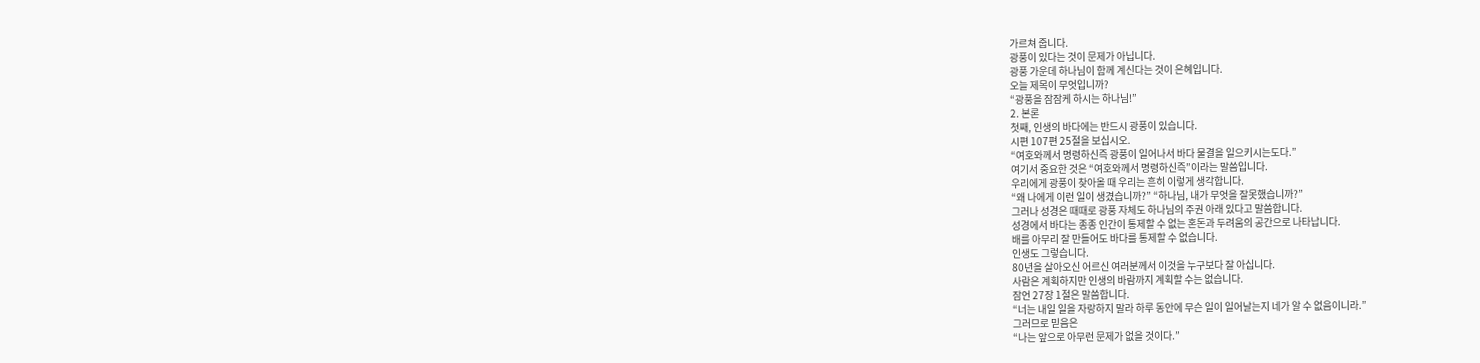가르쳐 줍니다.
광풍이 있다는 것이 문제가 아닙니다.
광풍 가운데 하나님이 함께 계신다는 것이 은혜입니다.
오늘 제목이 무엇입니까?
“광풍을 잠잠케 하시는 하나님!”
2. 본론
첫째, 인생의 바다에는 반드시 광풍이 있습니다.
시편 107편 25절을 보십시오.
“여호와께서 명령하신즉 광풍이 일어나서 바다 물결을 일으키시는도다.”
여기서 중요한 것은 “여호와께서 명령하신즉”이라는 말씀입니다.
우리에게 광풍이 찾아올 때 우리는 흔히 이렇게 생각합니다.
“왜 나에게 이런 일이 생겼습니까?” “하나님, 내가 무엇을 잘못했습니까?”
그러나 성경은 때때로 광풍 자체도 하나님의 주권 아래 있다고 말씀합니다.
성경에서 바다는 종종 인간이 통제할 수 없는 혼돈과 두려움의 공간으로 나타납니다.
배를 아무리 잘 만들어도 바다를 통제할 수 없습니다.
인생도 그렇습니다.
80년을 살아오신 어르신 여러분께서 이것을 누구보다 잘 아십니다.
사람은 계획하지만 인생의 바람까지 계획할 수는 없습니다.
잠언 27장 1절은 말씀합니다.
“너는 내일 일을 자랑하지 말라 하루 동안에 무슨 일이 일어날는지 네가 알 수 없음이니라.”
그러므로 믿음은
“나는 앞으로 아무런 문제가 없을 것이다.”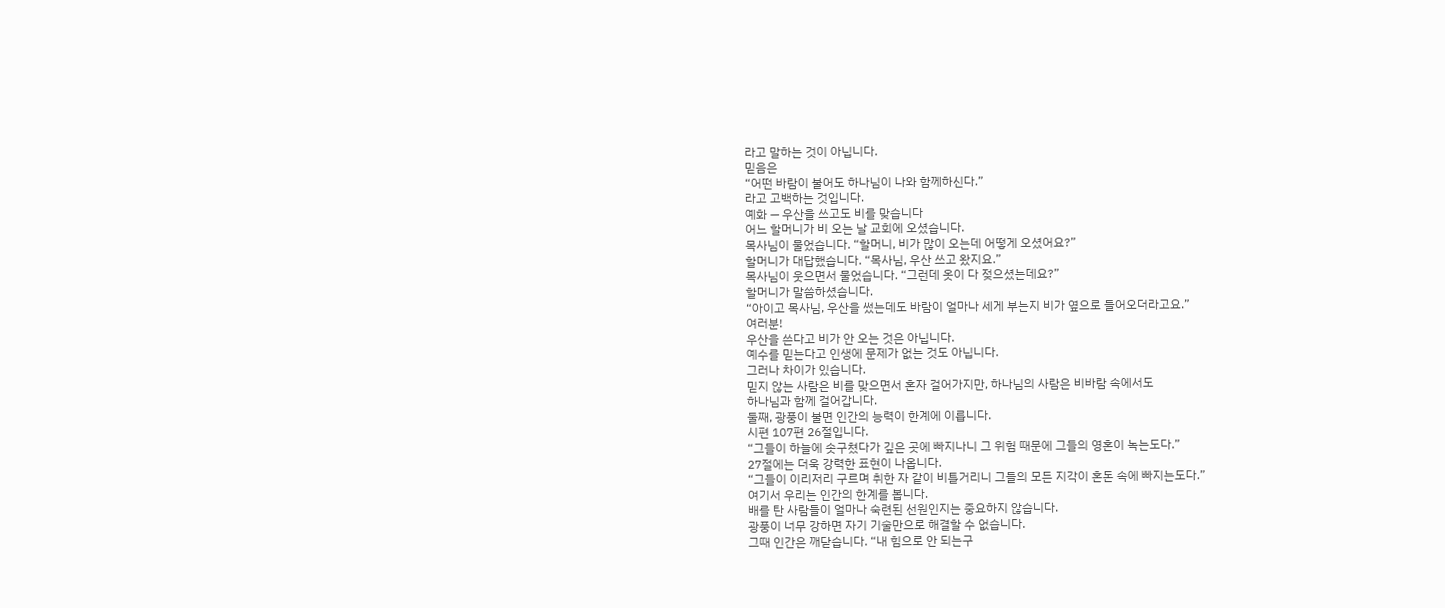라고 말하는 것이 아닙니다.
믿음은
“어떤 바람이 불어도 하나님이 나와 함께하신다.”
라고 고백하는 것입니다.
예화 — 우산을 쓰고도 비를 맞습니다
어느 할머니가 비 오는 날 교회에 오셨습니다.
목사님이 물었습니다. “할머니, 비가 많이 오는데 어떻게 오셨어요?”
할머니가 대답했습니다. “목사님, 우산 쓰고 왔지요.”
목사님이 웃으면서 물었습니다. “그런데 옷이 다 젖으셨는데요?”
할머니가 말씀하셨습니다.
“아이고 목사님, 우산을 썼는데도 바람이 얼마나 세게 부는지 비가 옆으로 들어오더라고요.”
여러분!
우산을 쓴다고 비가 안 오는 것은 아닙니다.
예수를 믿는다고 인생에 문제가 없는 것도 아닙니다.
그러나 차이가 있습니다.
믿지 않는 사람은 비를 맞으면서 혼자 걸어가지만, 하나님의 사람은 비바람 속에서도
하나님과 함께 걸어갑니다.
둘째, 광풍이 불면 인간의 능력이 한계에 이릅니다.
시편 107편 26절입니다.
“그들이 하늘에 솟구쳤다가 깊은 곳에 빠지나니 그 위험 때문에 그들의 영혼이 녹는도다.”
27절에는 더욱 강력한 표현이 나옵니다.
“그들이 이리저리 구르며 취한 자 같이 비틀거리니 그들의 모든 지각이 혼돈 속에 빠지는도다.”
여기서 우리는 인간의 한계를 봅니다.
배를 탄 사람들이 얼마나 숙련된 선원인지는 중요하지 않습니다.
광풍이 너무 강하면 자기 기술만으로 해결할 수 없습니다.
그때 인간은 깨닫습니다. “내 힘으로 안 되는구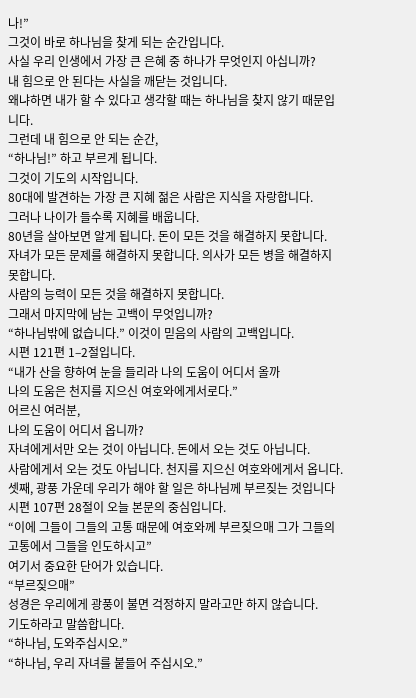나!”
그것이 바로 하나님을 찾게 되는 순간입니다.
사실 우리 인생에서 가장 큰 은혜 중 하나가 무엇인지 아십니까?
내 힘으로 안 된다는 사실을 깨닫는 것입니다.
왜냐하면 내가 할 수 있다고 생각할 때는 하나님을 찾지 않기 때문입니다.
그런데 내 힘으로 안 되는 순간,
“하나님!” 하고 부르게 됩니다.
그것이 기도의 시작입니다.
80대에 발견하는 가장 큰 지혜 젊은 사람은 지식을 자랑합니다.
그러나 나이가 들수록 지혜를 배웁니다.
80년을 살아보면 알게 됩니다. 돈이 모든 것을 해결하지 못합니다.
자녀가 모든 문제를 해결하지 못합니다. 의사가 모든 병을 해결하지 못합니다.
사람의 능력이 모든 것을 해결하지 못합니다.
그래서 마지막에 남는 고백이 무엇입니까?
“하나님밖에 없습니다.” 이것이 믿음의 사람의 고백입니다.
시편 121편 1–2절입니다.
“내가 산을 향하여 눈을 들리라 나의 도움이 어디서 올까
나의 도움은 천지를 지으신 여호와에게서로다.”
어르신 여러분,
나의 도움이 어디서 옵니까?
자녀에게서만 오는 것이 아닙니다. 돈에서 오는 것도 아닙니다.
사람에게서 오는 것도 아닙니다. 천지를 지으신 여호와에게서 옵니다.
셋째, 광풍 가운데 우리가 해야 할 일은 하나님께 부르짖는 것입니다
시편 107편 28절이 오늘 본문의 중심입니다.
“이에 그들이 그들의 고통 때문에 여호와께 부르짖으매 그가 그들의 고통에서 그들을 인도하시고”
여기서 중요한 단어가 있습니다.
“부르짖으매”
성경은 우리에게 광풍이 불면 걱정하지 말라고만 하지 않습니다.
기도하라고 말씀합니다.
“하나님, 도와주십시오.”
“하나님, 우리 자녀를 붙들어 주십시오.”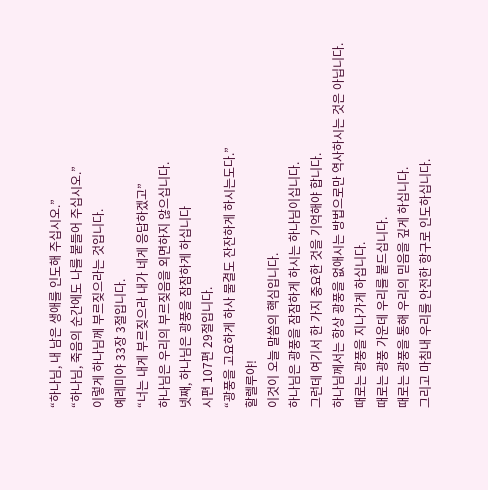“하나님, 내 남은 생애를 인도해 주십시오.”
“하나님, 죽음의 순간에도 나를 붙들어 주십시오.”
이렇게 하나님께 부르짖으라는 것입니다.
예레미야 33장 3절입니다.
“너는 내게 부르짖으라 내가 네게 응답하겠고”
하나님은 우리의 부르짖음을 외면하지 않으십니다.
넷째, 하나님은 광풍을 잠잠하게 하십니다
시편 107편 29절입니다.
“광풍을 고요하게 하사 물결도 잔잔하게 하시는도다.”
할렐루야!
이것이 오늘 말씀의 핵심입니다.
하나님은 광풍을 잠잠하게 하시는 하나님이십니다.
그런데 여기서 한 가지 중요한 것을 기억해야 합니다.
하나님께서는 항상 광풍을 없애시는 방법으로만 역사하시는 것은 아닙니다.
때로는 광풍을 지나가게 하십니다.
때로는 광풍 가운데 우리를 붙드십니다.
때로는 광풍을 통해 우리의 믿음을 깊게 하십니다.
그리고 마침내 우리를 안전한 항구로 인도하십니다.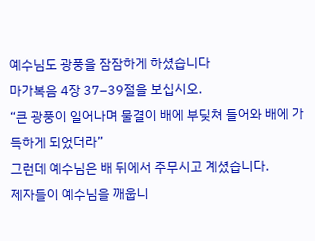예수님도 광풍을 잠잠하게 하셨습니다
마가복음 4장 37–39절을 보십시오.
“큰 광풍이 일어나며 물결이 배에 부딪쳐 들어와 배에 가득하게 되었더라”
그런데 예수님은 배 뒤에서 주무시고 계셨습니다.
제자들이 예수님을 깨웁니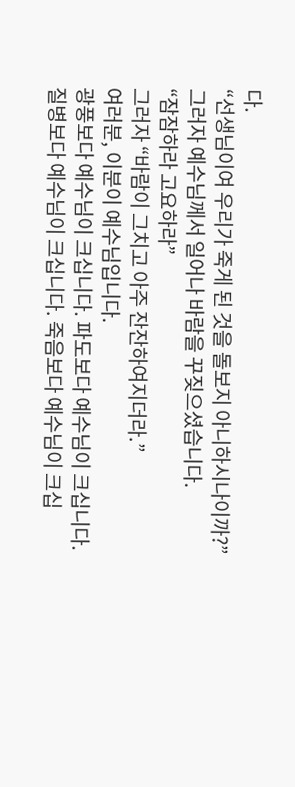다.
“선생님이여 우리가 죽게 된 것을 돌보지 아니하시나이까?”
그러자 예수님께서 일어나 바람을 꾸짖으셨습니다.
“잠잠하라 고요하라”
그러자 “바람이 그치고 아주 잔잔하여지더라.”
여러분, 이분이 예수님입니다.
광풍보다 예수님이 크십니다. 파도보다 예수님이 크십니다.
질병보다 예수님이 크십니다. 죽음보다 예수님이 크십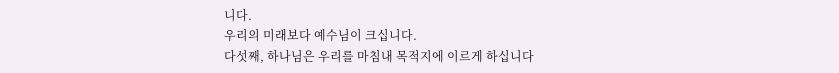니다.
우리의 미래보다 예수님이 크십니다.
다섯째, 하나님은 우리를 마침내 목적지에 이르게 하십니다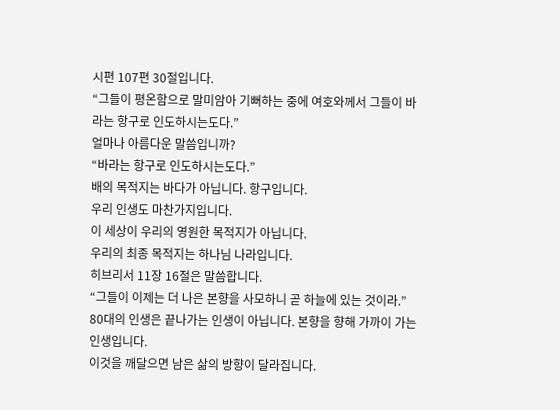시편 107편 30절입니다.
“그들이 평온함으로 말미암아 기뻐하는 중에 여호와께서 그들이 바라는 항구로 인도하시는도다.”
얼마나 아름다운 말씀입니까?
“바라는 항구로 인도하시는도다.”
배의 목적지는 바다가 아닙니다. 항구입니다.
우리 인생도 마찬가지입니다.
이 세상이 우리의 영원한 목적지가 아닙니다.
우리의 최종 목적지는 하나님 나라입니다.
히브리서 11장 16절은 말씀합니다.
“그들이 이제는 더 나은 본향을 사모하니 곧 하늘에 있는 것이라.”
80대의 인생은 끝나가는 인생이 아닙니다. 본향을 향해 가까이 가는 인생입니다.
이것을 깨달으면 남은 삶의 방향이 달라집니다.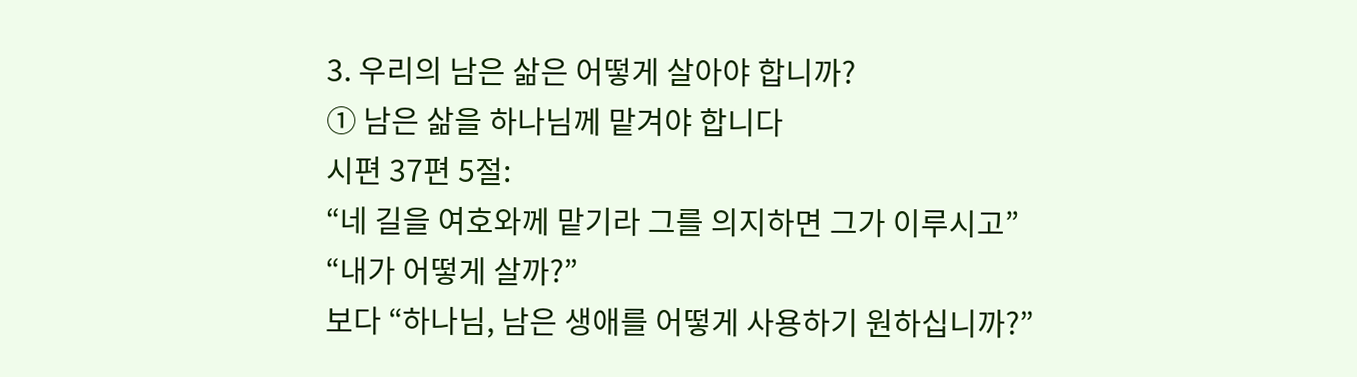3. 우리의 남은 삶은 어떻게 살아야 합니까?
① 남은 삶을 하나님께 맡겨야 합니다
시편 37편 5절:
“네 길을 여호와께 맡기라 그를 의지하면 그가 이루시고”
“내가 어떻게 살까?”
보다 “하나님, 남은 생애를 어떻게 사용하기 원하십니까?”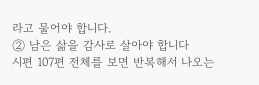라고 물어야 합니다.
② 남은 삶을 감사로 살아야 합니다
시편 107편 전체를 보면 반복해서 나오는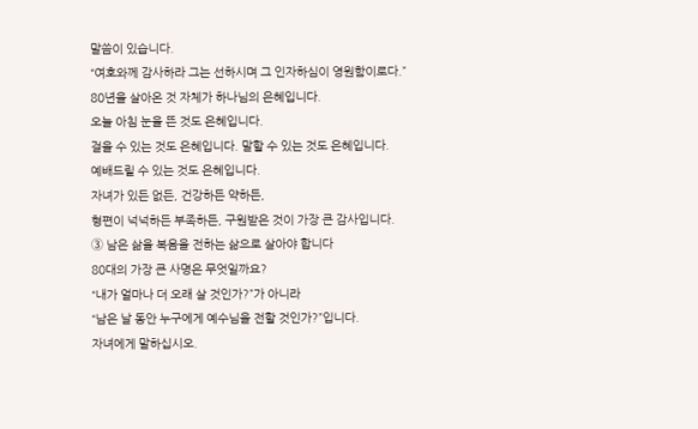말씀이 있습니다.
“여호와께 감사하라 그는 선하시며 그 인자하심이 영원함이로다.”
80년을 살아온 것 자체가 하나님의 은혜입니다.
오늘 아침 눈을 뜬 것도 은혜입니다.
걸을 수 있는 것도 은혜입니다. 말할 수 있는 것도 은혜입니다.
예배드릴 수 있는 것도 은혜입니다.
자녀가 있든 없든, 건강하든 약하든,
형편이 넉넉하든 부족하든, 구원받은 것이 가장 큰 감사입니다.
③ 남은 삶을 복음을 전하는 삶으로 살아야 합니다
80대의 가장 큰 사명은 무엇일까요?
“내가 얼마나 더 오래 살 것인가?”가 아니라
“남은 날 동안 누구에게 예수님을 전할 것인가?”입니다.
자녀에게 말하십시오.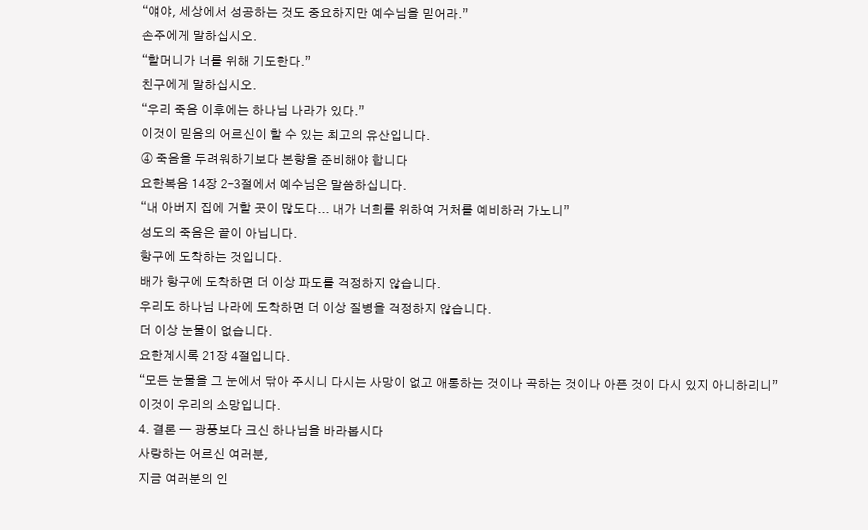“얘야, 세상에서 성공하는 것도 중요하지만 예수님을 믿어라.”
손주에게 말하십시오.
“할머니가 너를 위해 기도한다.”
친구에게 말하십시오.
“우리 죽음 이후에는 하나님 나라가 있다.”
이것이 믿음의 어르신이 할 수 있는 최고의 유산입니다.
④ 죽음을 두려워하기보다 본향을 준비해야 합니다
요한복음 14장 2–3절에서 예수님은 말씀하십니다.
“내 아버지 집에 거할 곳이 많도다... 내가 너희를 위하여 거처를 예비하러 가노니”
성도의 죽음은 끝이 아닙니다.
항구에 도착하는 것입니다.
배가 항구에 도착하면 더 이상 파도를 걱정하지 않습니다.
우리도 하나님 나라에 도착하면 더 이상 질병을 걱정하지 않습니다.
더 이상 눈물이 없습니다.
요한계시록 21장 4절입니다.
“모든 눈물을 그 눈에서 닦아 주시니 다시는 사망이 없고 애통하는 것이나 곡하는 것이나 아픈 것이 다시 있지 아니하리니”
이것이 우리의 소망입니다.
4. 결론 — 광풍보다 크신 하나님을 바라봅시다
사랑하는 어르신 여러분,
지금 여러분의 인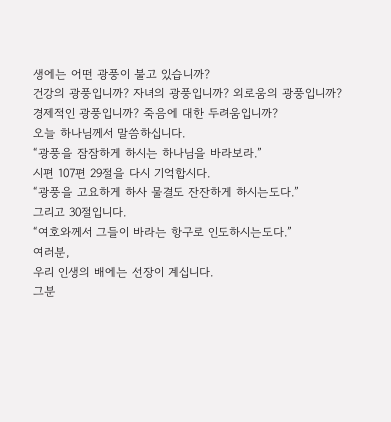생에는 어떤 광풍이 불고 있습니까?
건강의 광풍입니까? 자녀의 광풍입니까? 외로움의 광풍입니까?
경제적인 광풍입니까? 죽음에 대한 두려움입니까?
오늘 하나님께서 말씀하십니다.
“광풍을 잠잠하게 하시는 하나님을 바라보라.”
시편 107편 29절을 다시 기억합시다.
“광풍을 고요하게 하사 물결도 잔잔하게 하시는도다.”
그리고 30절입니다.
“여호와께서 그들이 바라는 항구로 인도하시는도다.”
여러분,
우리 인생의 배에는 선장이 계십니다.
그분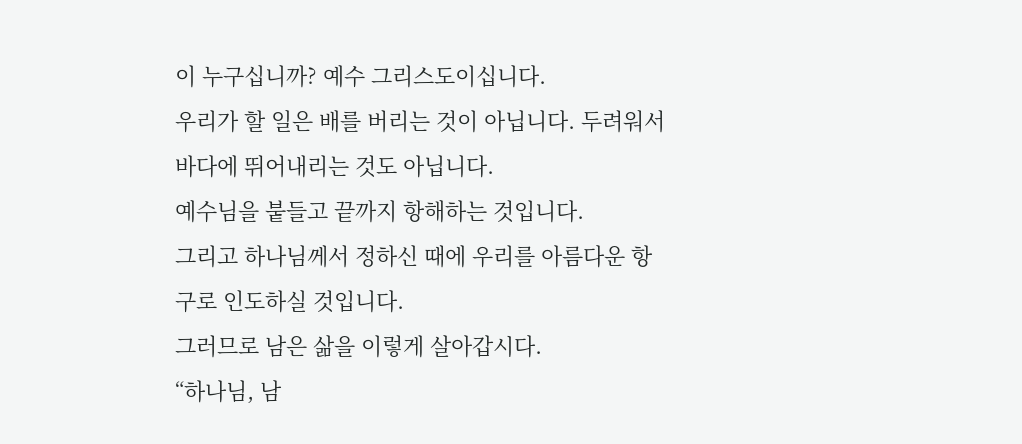이 누구십니까? 예수 그리스도이십니다.
우리가 할 일은 배를 버리는 것이 아닙니다. 두려워서 바다에 뛰어내리는 것도 아닙니다.
예수님을 붙들고 끝까지 항해하는 것입니다.
그리고 하나님께서 정하신 때에 우리를 아름다운 항구로 인도하실 것입니다.
그러므로 남은 삶을 이렇게 살아갑시다.
“하나님, 남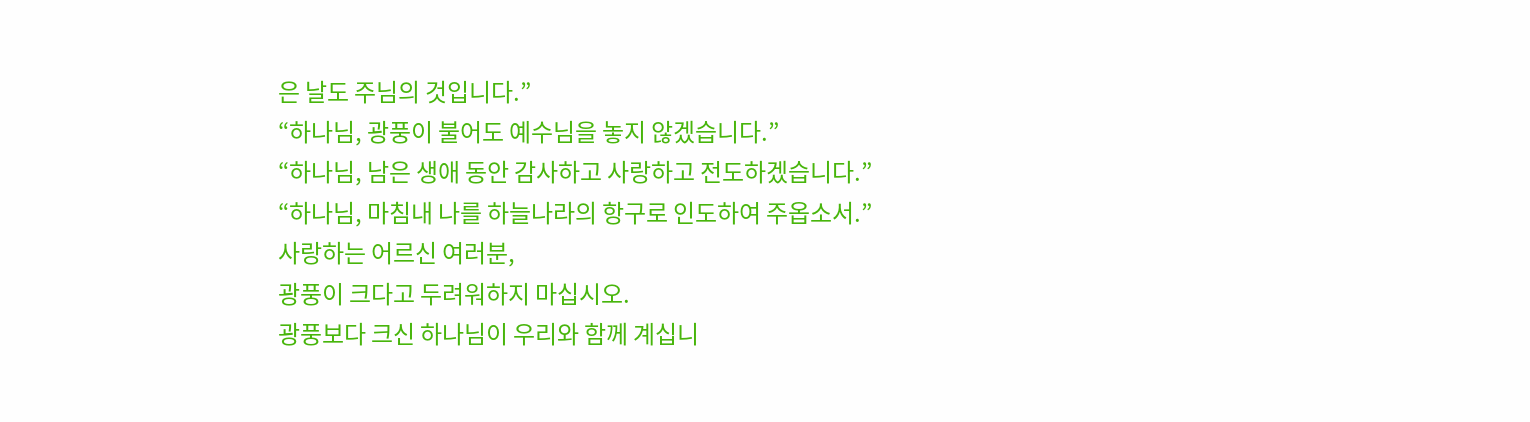은 날도 주님의 것입니다.”
“하나님, 광풍이 불어도 예수님을 놓지 않겠습니다.”
“하나님, 남은 생애 동안 감사하고 사랑하고 전도하겠습니다.”
“하나님, 마침내 나를 하늘나라의 항구로 인도하여 주옵소서.”
사랑하는 어르신 여러분,
광풍이 크다고 두려워하지 마십시오.
광풍보다 크신 하나님이 우리와 함께 계십니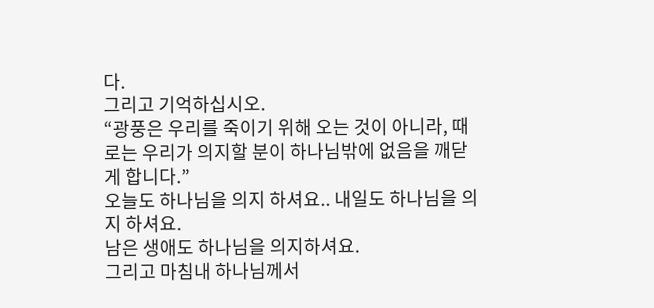다.
그리고 기억하십시오.
“광풍은 우리를 죽이기 위해 오는 것이 아니라, 때로는 우리가 의지할 분이 하나님밖에 없음을 깨닫게 합니다.”
오늘도 하나님을 의지 하셔요.. 내일도 하나님을 의지 하셔요.
남은 생애도 하나님을 의지하셔요.
그리고 마침내 하나님께서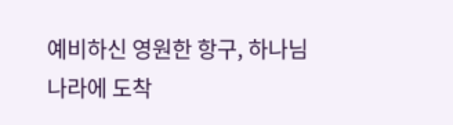예비하신 영원한 항구, 하나님 나라에 도착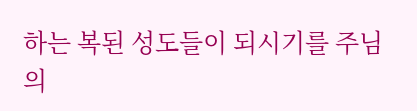하는 복된 성도들이 되시기를 주님의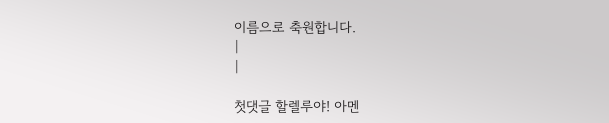이름으로 축원합니다.
|
|

첫댓글 할렐루야! 아멘